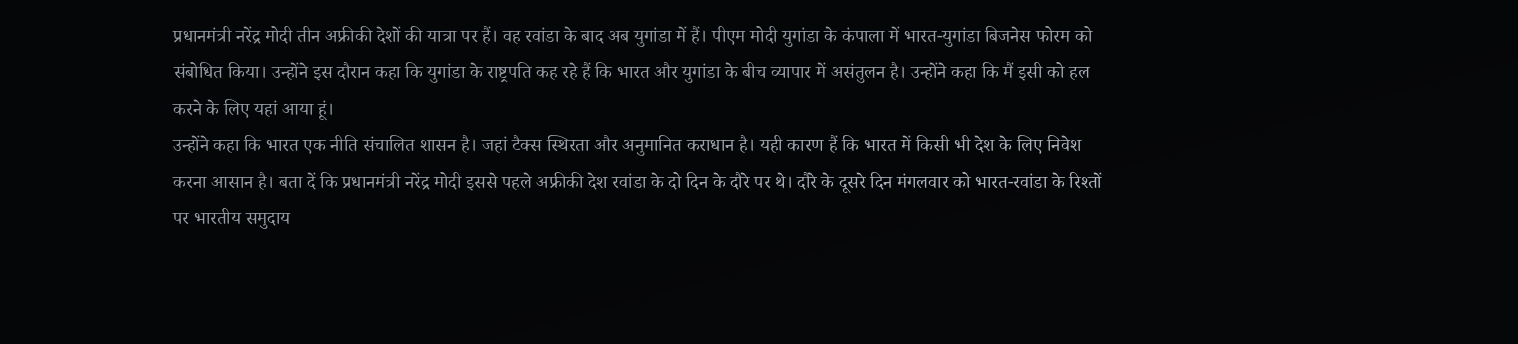प्रधानमंत्री नरेंद्र मोदी तीन अफ्रीकी देशों की यात्रा पर हैं। वह रवांडा के बाद अब युगांडा में हैं। पीएम मोदी युगांडा के कंपाला में भारत-युगांडा बिजनेस फोरम को संबोधित किया। उन्होंने इस दौरान कहा कि युगांडा के राष्ट्रपति कह रहे हैं कि भारत और युगांडा के बीच व्यापार में असंतुलन है। उन्होंने कहा कि मैं इसी को हल करने के लिए यहां आया हूं।
उन्होंने कहा कि भारत एक नीति संचालित शासन है। जहां टैक्स स्थिरता और अनुमानित कराधान है। यही कारण हैं कि भारत में किसी भी देश के लिए निवेश करना आसान है। बता दें कि प्रधानमंत्री नरेंद्र मोदी इससे पहले अफ्रीकी देश रवांडा के दो दिन के दौरे पर थे। दौरे के दूसरे दिन मंगलवार को भारत-रवांडा के रिश्तों पर भारतीय समुदाय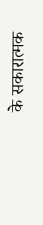के सकारात्मक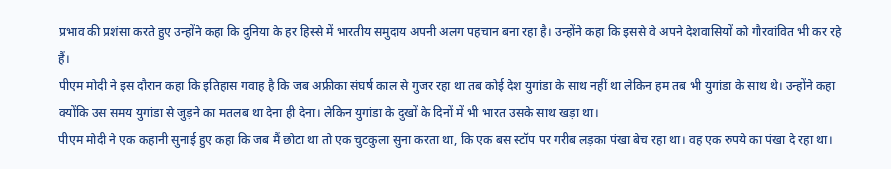प्रभाव की प्रशंसा करते हुए उन्होंने कहा कि दुनिया के हर हिस्से में भारतीय समुदाय अपनी अलग पहचान बना रहा है। उन्होंने कहा कि इससे वे अपने देशवासियों को गौरवांवित भी कर रहे हैं।
पीएम मोदी ने इस दौरान कहा कि इतिहास गवाह है कि जब अफ्रीका संघर्ष काल से गुजर रहा था तब कोई देश युगांडा के साथ नहीं था लेकिन हम तब भी युगांडा के साथ थे। उन्होंने कहा क्योंकि उस समय युगांडा से जुड़ने का मतलब था देना ही देना। लेकिन युगांडा के दुखों के दिनों में भी भारत उसके साथ खड़ा था।
पीएम मोदी ने एक कहानी सुनाई हुए कहा कि जब मैं छोटा था तो एक चुटकुला सुना करता था, कि एक बस स्टॉप पर गरीब लड़का पंखा बेच रहा था। वह एक रुपये का पंखा दे रहा था।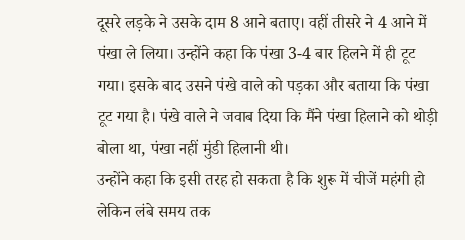दूसरे लड़के ने उसके दाम 8 आने बताए। वहीं तीसरे ने 4 आने में पंखा ले लिया। उन्होंने कहा कि पंखा 3-4 बार हिलने में ही टूट गया। इसके बाद उसने पंखे वाले को पड़का और बताया कि पंखा टूट गया है। पंखे वाले ने जवाब दिया कि मैंने पंखा हिलाने को थोड़ी बोला था, पंखा नहीं मुंडी हिलानी थी।
उन्होंने कहा कि इसी तरह हो सकता है कि शुरू में चीजें महंगी हो लेकिन लंबे समय तक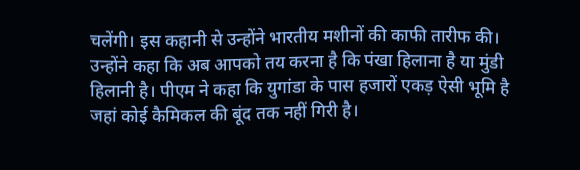चलेंगी। इस कहानी से उन्होंने भारतीय मशीनों की काफी तारीफ की। उन्होंने कहा कि अब आपको तय करना है कि पंखा हिलाना है या मुंडी हिलानी है। पीएम ने कहा कि युगांडा के पास हजारों एकड़ ऐसी भूमि है जहां कोई कैमिकल की बूंद तक नहीं गिरी है।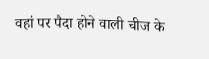वहां पर पैदा होने वाली चीज के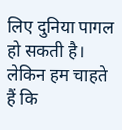लिए दुनिया पागल हो सकती है। लेकिन हम चाहते हैं कि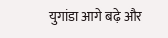युगांडा आगे बढ़े और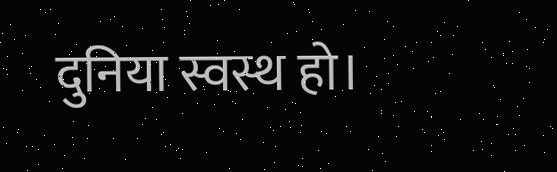दुनिया स्वस्थ हो।